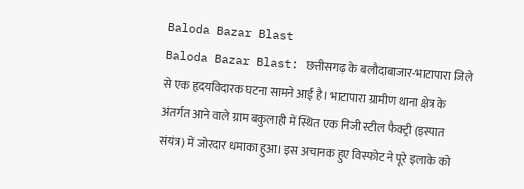Baloda Bazar Blast
Baloda Bazar Blast: छत्तीसगढ़ के बलौदाबाजार-भाटापारा जिले से एक हृदयविदारक घटना सामने आई है। भाटापारा ग्रामीण थाना क्षेत्र के अंतर्गत आने वाले ग्राम बकुलाही में स्थित एक निजी स्टील फैक्ट्री (इस्पात संयंत्र) में जोरदार धमाका हुआ। इस अचानक हुए विस्फोट ने पूरे इलाके को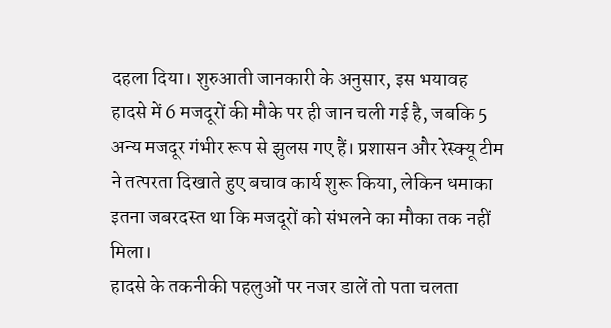दहला दिया। शुरुआती जानकारी के अनुसार, इस भयावह हादसे में 6 मजदूरों की मौके पर ही जान चली गई है, जबकि 5 अन्य मजदूर गंभीर रूप से झुलस गए हैं। प्रशासन और रेस्क्यू टीम ने तत्परता दिखाते हुए बचाव कार्य शुरू किया, लेकिन धमाका इतना जबरदस्त था कि मजदूरों को संभलने का मौका तक नहीं मिला।
हादसे के तकनीकी पहलुओं पर नजर डालें तो पता चलता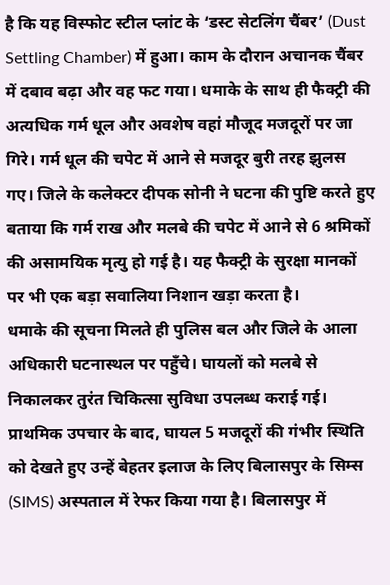है कि यह विस्फोट स्टील प्लांट के ‘डस्ट सेटलिंग चैंबर’ (Dust Settling Chamber) में हुआ। काम के दौरान अचानक चैंबर में दबाव बढ़ा और वह फट गया। धमाके के साथ ही फैक्ट्री की अत्यधिक गर्म धूल और अवशेष वहां मौजूद मजदूरों पर जा गिरे। गर्म धूल की चपेट में आने से मजदूर बुरी तरह झुलस गए। जिले के कलेक्टर दीपक सोनी ने घटना की पुष्टि करते हुए बताया कि गर्म राख और मलबे की चपेट में आने से 6 श्रमिकों की असामयिक मृत्यु हो गई है। यह फैक्ट्री के सुरक्षा मानकों पर भी एक बड़ा सवालिया निशान खड़ा करता है।
धमाके की सूचना मिलते ही पुलिस बल और जिले के आला अधिकारी घटनास्थल पर पहुँचे। घायलों को मलबे से निकालकर तुरंत चिकित्सा सुविधा उपलब्ध कराई गई। प्राथमिक उपचार के बाद, घायल 5 मजदूरों की गंभीर स्थिति को देखते हुए उन्हें बेहतर इलाज के लिए बिलासपुर के सिम्स (SIMS) अस्पताल में रेफर किया गया है। बिलासपुर में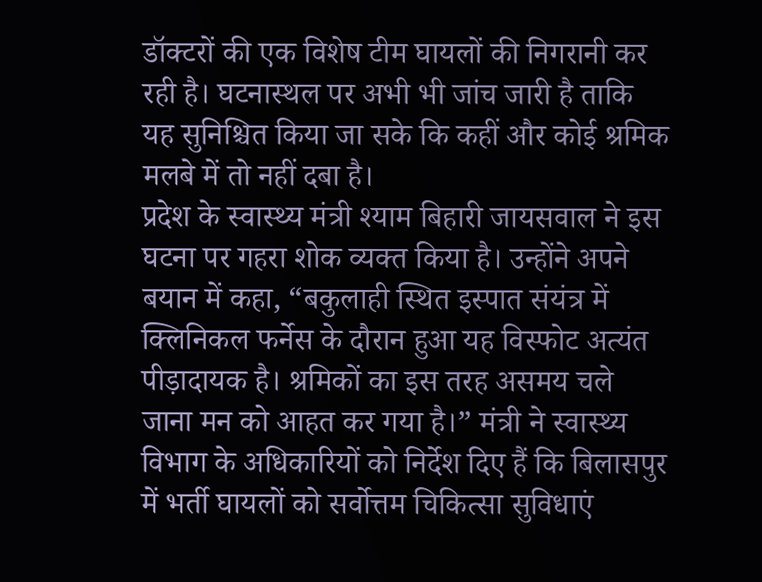डॉक्टरों की एक विशेष टीम घायलों की निगरानी कर रही है। घटनास्थल पर अभी भी जांच जारी है ताकि यह सुनिश्चित किया जा सके कि कहीं और कोई श्रमिक मलबे में तो नहीं दबा है।
प्रदेश के स्वास्थ्य मंत्री श्याम बिहारी जायसवाल ने इस घटना पर गहरा शोक व्यक्त किया है। उन्होंने अपने बयान में कहा, “बकुलाही स्थित इस्पात संयंत्र में क्लिनिकल फर्नेस के दौरान हुआ यह विस्फोट अत्यंत पीड़ादायक है। श्रमिकों का इस तरह असमय चले जाना मन को आहत कर गया है।” मंत्री ने स्वास्थ्य विभाग के अधिकारियों को निर्देश दिए हैं कि बिलासपुर में भर्ती घायलों को सर्वोत्तम चिकित्सा सुविधाएं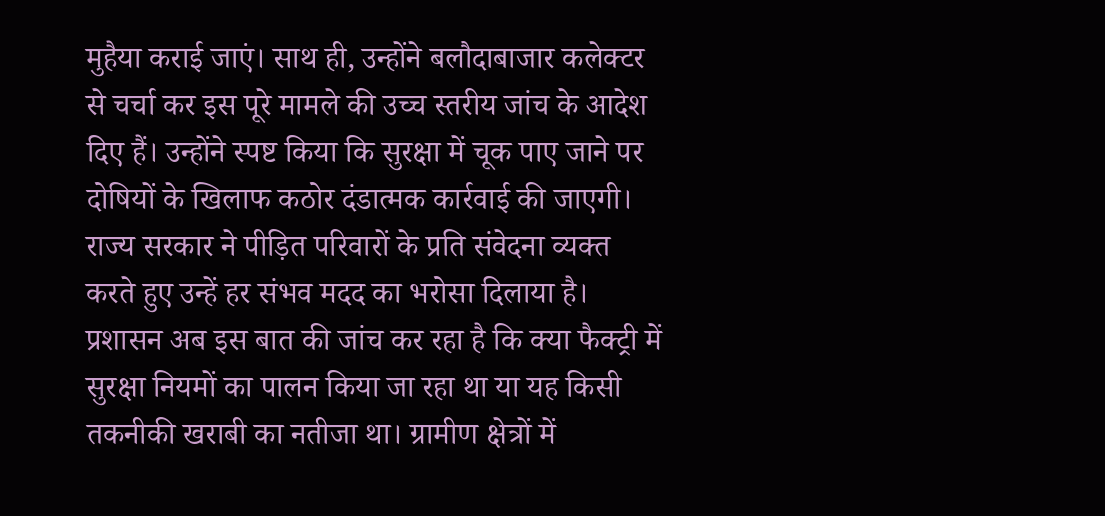मुहैया कराई जाएं। साथ ही, उन्होंने बलौदाबाजार कलेक्टर से चर्चा कर इस पूरे मामले की उच्च स्तरीय जांच के आदेश दिए हैं। उन्होंने स्पष्ट किया कि सुरक्षा में चूक पाए जाने पर दोषियों के खिलाफ कठोर दंडात्मक कार्रवाई की जाएगी।
राज्य सरकार ने पीड़ित परिवारों के प्रति संवेदना व्यक्त करते हुए उन्हें हर संभव मदद का भरोसा दिलाया है। प्रशासन अब इस बात की जांच कर रहा है कि क्या फैक्ट्री में सुरक्षा नियमों का पालन किया जा रहा था या यह किसी तकनीकी खराबी का नतीजा था। ग्रामीण क्षेत्रों में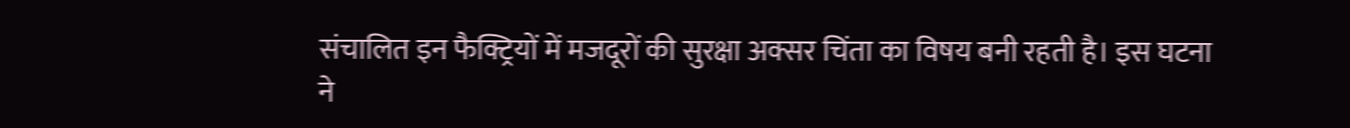संचालित इन फैक्ट्रियों में मजदूरों की सुरक्षा अक्सर चिंता का विषय बनी रहती है। इस घटना ने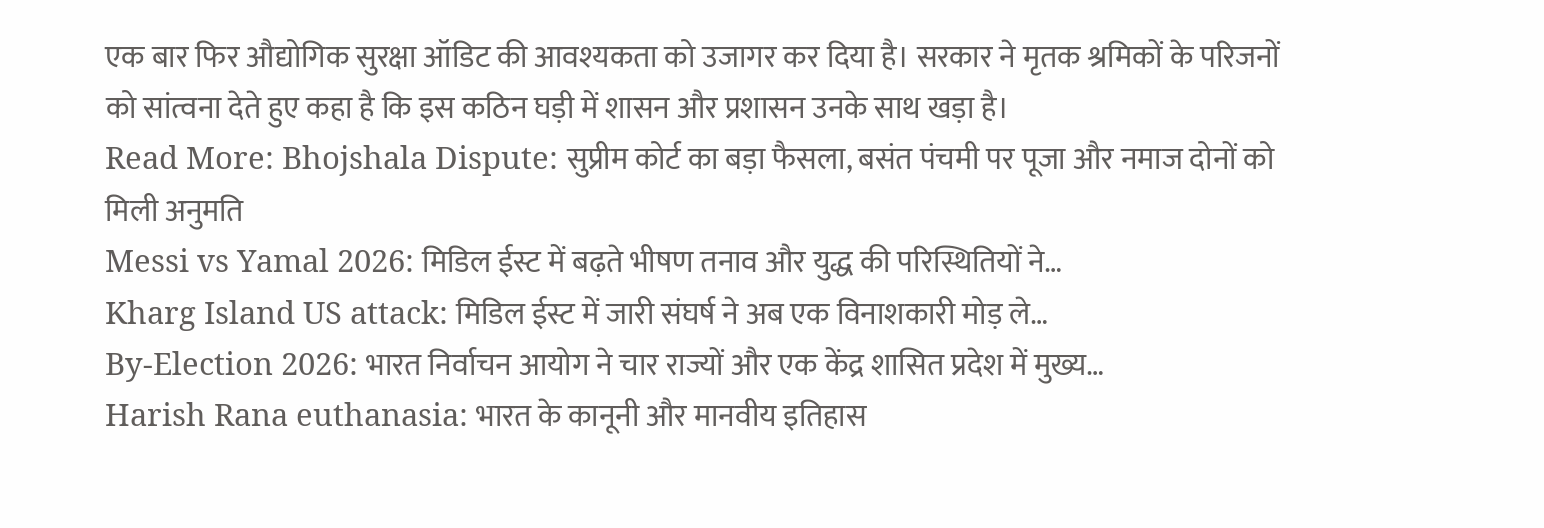एक बार फिर औद्योगिक सुरक्षा ऑडिट की आवश्यकता को उजागर कर दिया है। सरकार ने मृतक श्रमिकों के परिजनों को सांत्वना देते हुए कहा है कि इस कठिन घड़ी में शासन और प्रशासन उनके साथ खड़ा है।
Read More: Bhojshala Dispute: सुप्रीम कोर्ट का बड़ा फैसला, बसंत पंचमी पर पूजा और नमाज दोनों को मिली अनुमति
Messi vs Yamal 2026: मिडिल ईस्ट में बढ़ते भीषण तनाव और युद्ध की परिस्थितियों ने…
Kharg Island US attack: मिडिल ईस्ट में जारी संघर्ष ने अब एक विनाशकारी मोड़ ले…
By-Election 2026: भारत निर्वाचन आयोग ने चार राज्यों और एक केंद्र शासित प्रदेश में मुख्य…
Harish Rana euthanasia: भारत के कानूनी और मानवीय इतिहास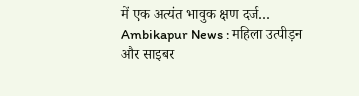में एक अत्यंत भावुक क्षण दर्ज…
Ambikapur News : महिला उत्पीड़न और साइबर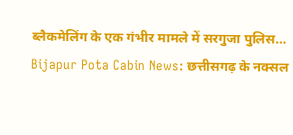ब्लैकमेलिंग के एक गंभीर मामले में सरगुजा पुलिस…
Bijapur Pota Cabin News: छत्तीसगढ़ के नक्सल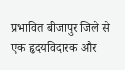प्रभावित बीजापुर जिले से एक हृदयविदारक और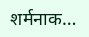शर्मनाक…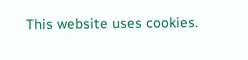This website uses cookies.